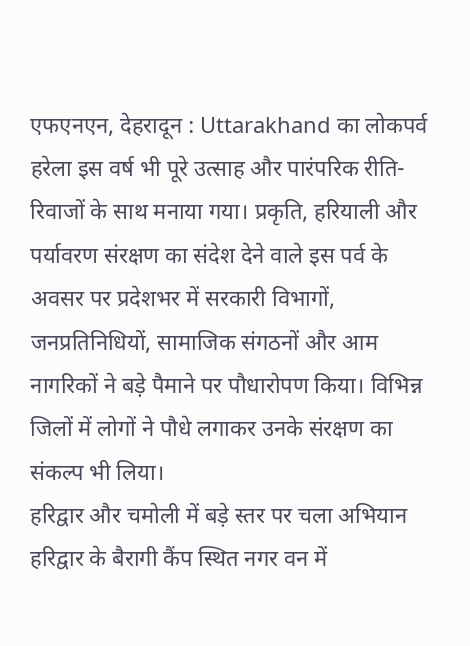एफएनएन, देहरादून : Uttarakhand का लोकपर्व हरेला इस वर्ष भी पूरे उत्साह और पारंपरिक रीति-रिवाजों के साथ मनाया गया। प्रकृति, हरियाली और पर्यावरण संरक्षण का संदेश देने वाले इस पर्व के अवसर पर प्रदेशभर में सरकारी विभागों, जनप्रतिनिधियों, सामाजिक संगठनों और आम नागरिकों ने बड़े पैमाने पर पौधारोपण किया। विभिन्न जिलों में लोगों ने पौधे लगाकर उनके संरक्षण का संकल्प भी लिया।
हरिद्वार और चमोली में बड़े स्तर पर चला अभियान
हरिद्वार के बैरागी कैंप स्थित नगर वन में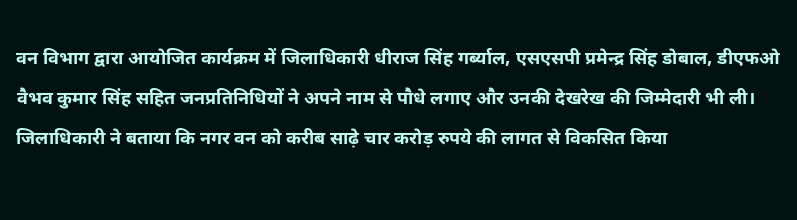वन विभाग द्वारा आयोजित कार्यक्रम में जिलाधिकारी धीराज सिंह गर्ब्याल, एसएसपी प्रमेन्द्र सिंह डोबाल, डीएफओ वैभव कुमार सिंह सहित जनप्रतिनिधियों ने अपने नाम से पौधे लगाए और उनकी देखरेख की जिम्मेदारी भी ली। जिलाधिकारी ने बताया कि नगर वन को करीब साढ़े चार करोड़ रुपये की लागत से विकसित किया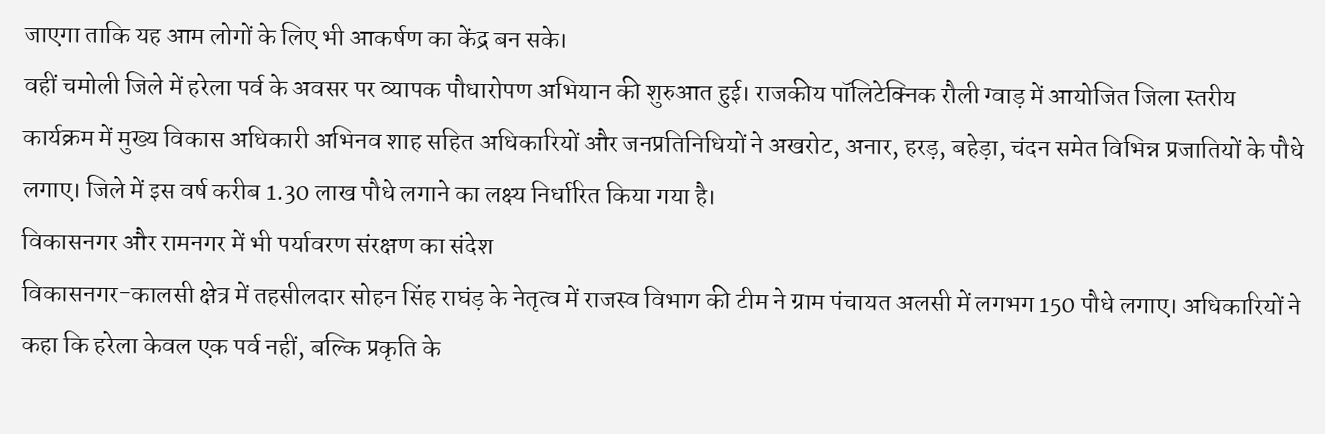जाएगा ताकि यह आम लोगों के लिए भी आकर्षण का केंद्र बन सके।
वहीं चमोली जिले में हरेला पर्व के अवसर पर व्यापक पौधारोपण अभियान की शुरुआत हुई। राजकीय पॉलिटेक्निक रौली ग्वाड़ में आयोजित जिला स्तरीय कार्यक्रम में मुख्य विकास अधिकारी अभिनव शाह सहित अधिकारियों और जनप्रतिनिधियों ने अखरोट, अनार, हरड़, बहेड़ा, चंदन समेत विभिन्न प्रजातियों के पौधे लगाए। जिले में इस वर्ष करीब 1.30 लाख पौधे लगाने का लक्ष्य निर्धारित किया गया है।
विकासनगर और रामनगर में भी पर्यावरण संरक्षण का संदेश
विकासनगर-कालसी क्षेत्र में तहसीलदार सोहन सिंह राघंड़ के नेतृत्व में राजस्व विभाग की टीम ने ग्राम पंचायत अलसी में लगभग 150 पौधे लगाए। अधिकारियों ने कहा कि हरेला केवल एक पर्व नहीं, बल्कि प्रकृति के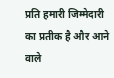प्रति हमारी जिम्मेदारी का प्रतीक है और आने वाले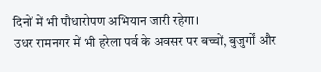दिनों में भी पौधारोपण अभियान जारी रहेगा।
उधर रामनगर में भी हरेला पर्व के अवसर पर बच्चों, बुजुर्गों और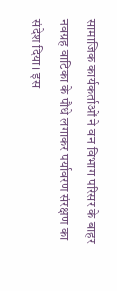सामाजिक कार्यकर्ताओं ने वन विभाग परिसर के बाहर नवग्रह वाटिका के पौधे लगाकर पर्यावरण संरक्षण का संदेश दिया। इस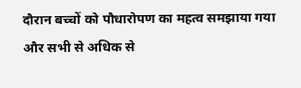दौरान बच्चों को पौधारोपण का महत्व समझाया गया और सभी से अधिक से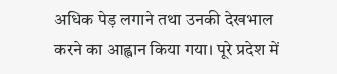अधिक पेड़ लगाने तथा उनकी देखभाल करने का आह्वान किया गया। पूरे प्रदेश में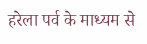हरेला पर्व के माध्यम से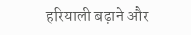हरियाली बढ़ाने और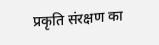प्रकृति संरक्षण का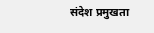संदेश प्रमुखता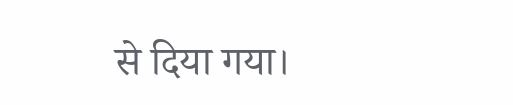से दिया गया।